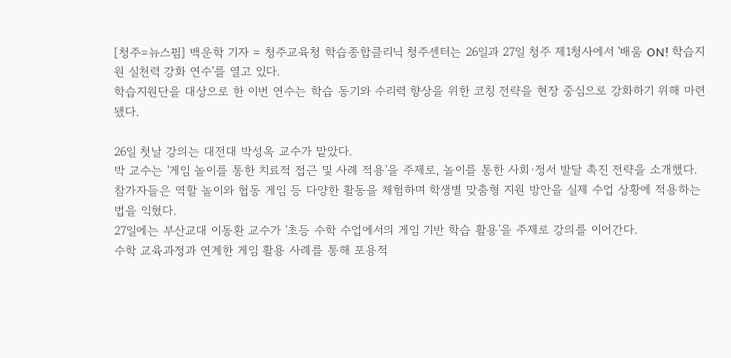[청주=뉴스핌] 백운학 기자 = 청주교육청 학습종합클리닉 청주센터는 26일과 27일 청주 제1청사에서 '배움 ON! 학습지원 실천력 강화 연수'를 열고 있다.
학습지원단을 대상으로 한 이번 연수는 학습 동기와 수리력 향상을 위한 코칭 전략을 현장 중심으로 강화하기 위해 마련됐다.

26일 첫날 강의는 대전대 박성옥 교수가 맡았다.
박 교수는 '게임 놀이를 통한 치료적 접근 및 사례 적용'을 주제로, 놀이를 통한 사회·정서 발달 촉진 전략을 소개했다.
참가자들은 역할 놀이와 협동 게임 등 다양한 활동을 체험하며 학생별 맞춤형 지원 방안을 실제 수업 상황에 적용하는 법을 익혔다.
27일에는 부산교대 이동환 교수가 '초등 수학 수업에서의 게임 기반 학습 활용'을 주제로 강의를 이어간다.
수학 교육과정과 연계한 게임 활용 사례를 통해 포용적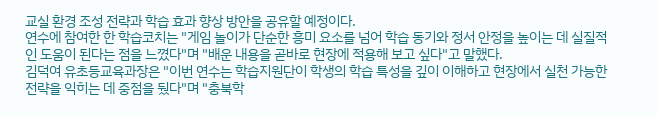교실 환경 조성 전략과 학습 효과 향상 방안을 공유할 예정이다.
연수에 참여한 한 학습코치는 "게임 놀이가 단순한 흥미 요소를 넘어 학습 동기와 정서 안정을 높이는 데 실질적인 도움이 된다는 점을 느꼈다"며 "배운 내용을 곧바로 현장에 적용해 보고 싶다"고 말했다.
김덕여 유초등교육과장은 "이번 연수는 학습지원단이 학생의 학습 특성을 깊이 이해하고 현장에서 실천 가능한 전략을 익히는 데 중점을 뒀다"며 "충북학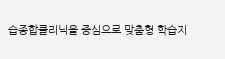습종합클리닉을 중심으로 맞춤형 학습지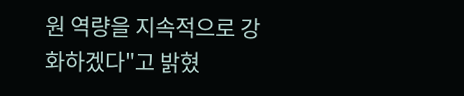원 역량을 지속적으로 강화하겠다"고 밝혔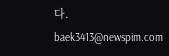다.
baek3413@newspim.com